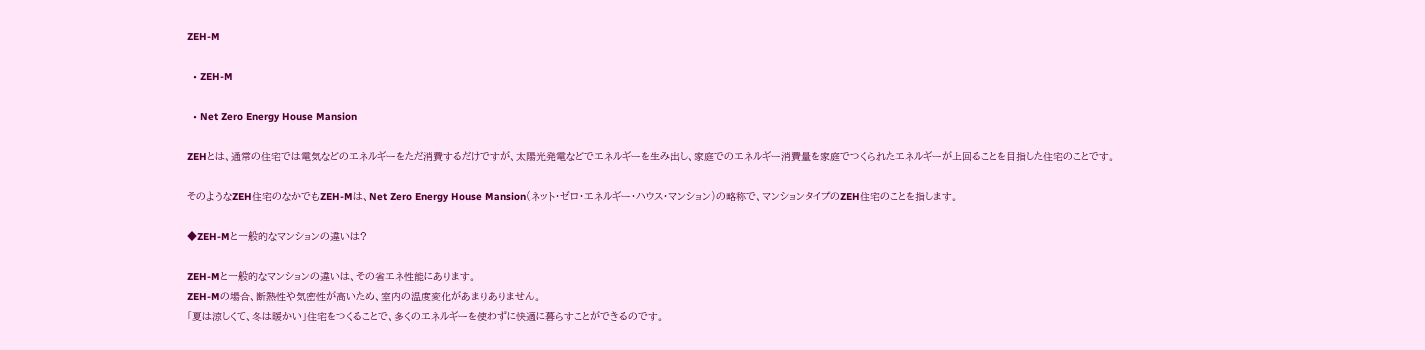ZEH-M

  • ZEH-M

  • Net Zero Energy House Mansion

ZEHとは、通常の住宅では電気などのエネルギーをただ消費するだけですが、太陽光発電などでエネルギーを生み出し、家庭でのエネルギー消費量を家庭でつくられたエネルギーが上回ることを目指した住宅のことです。

そのようなZEH住宅のなかでもZEH-Mは、Net Zero Energy House Mansion(ネット・ゼロ・エネルギー・ハウス・マンション)の略称で、マンションタイプのZEH住宅のことを指します。

◆ZEH-Mと一般的なマンションの違いは?

ZEH-Mと一般的なマンションの違いは、その省エネ性能にあります。
ZEH-Mの場合、断熱性や気密性が高いため、室内の温度変化があまりありません。
「夏は涼しくて、冬は暖かい」住宅をつくることで、多くのエネルギーを使わずに快適に暮らすことができるのです。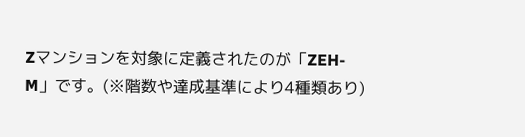Zマンションを対象に定義されたのが「ZEH-M」です。(※階数や達成基準により4種類あり)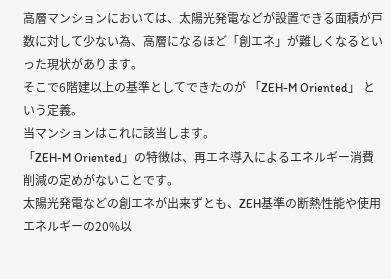高層マンションにおいては、太陽光発電などが設置できる面積が戸数に対して少ない為、高層になるほど「創エネ」が難しくなるといった現状があります。
そこで6階建以上の基準としてできたのが 「ZEH-M Oriented」 という定義。
当マンションはこれに該当します。
「ZEH-M Oriented」の特徴は、再エネ導入によるエネルギー消費削減の定めがないことです。
太陽光発電などの創エネが出来ずとも、ZEH基準の断熱性能や使用エネルギーの20%以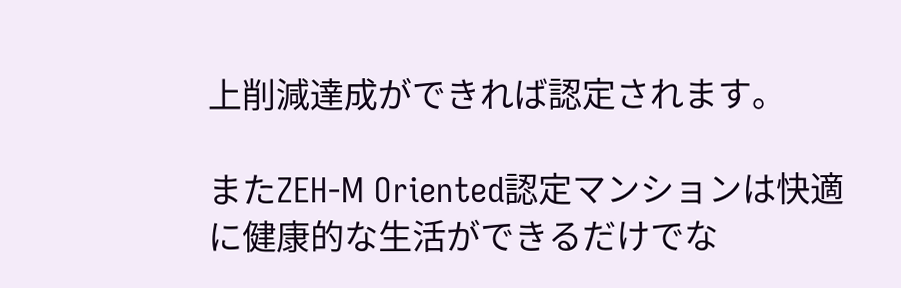上削減達成ができれば認定されます。

またZEH-M Oriented認定マンションは快適に健康的な生活ができるだけでな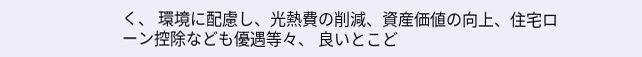く、 環境に配慮し、光熱費の削減、資産価値の向上、住宅ローン控除なども優遇等々、 良いとこど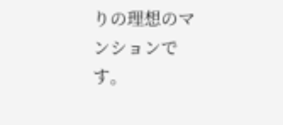りの理想のマンションです。